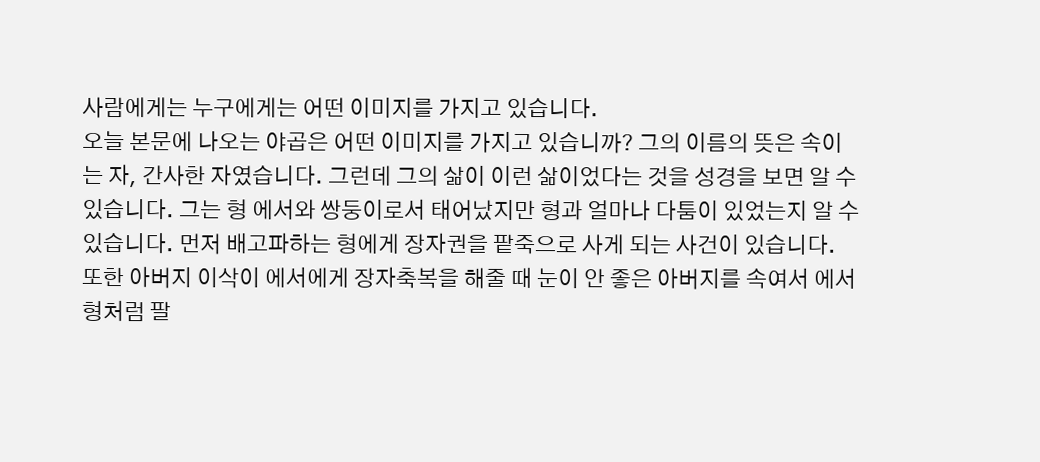사람에게는 누구에게는 어떤 이미지를 가지고 있습니다.
오늘 본문에 나오는 야곱은 어떤 이미지를 가지고 있습니까? 그의 이름의 뜻은 속이는 자, 간사한 자였습니다. 그런데 그의 삶이 이런 삶이었다는 것을 성경을 보면 알 수 있습니다. 그는 형 에서와 쌍둥이로서 태어났지만 형과 얼마나 다툼이 있었는지 알 수 있습니다. 먼저 배고파하는 형에게 장자권을 팥죽으로 사게 되는 사건이 있습니다. 또한 아버지 이삭이 에서에게 장자축복을 해줄 때 눈이 안 좋은 아버지를 속여서 에서 형처럼 팔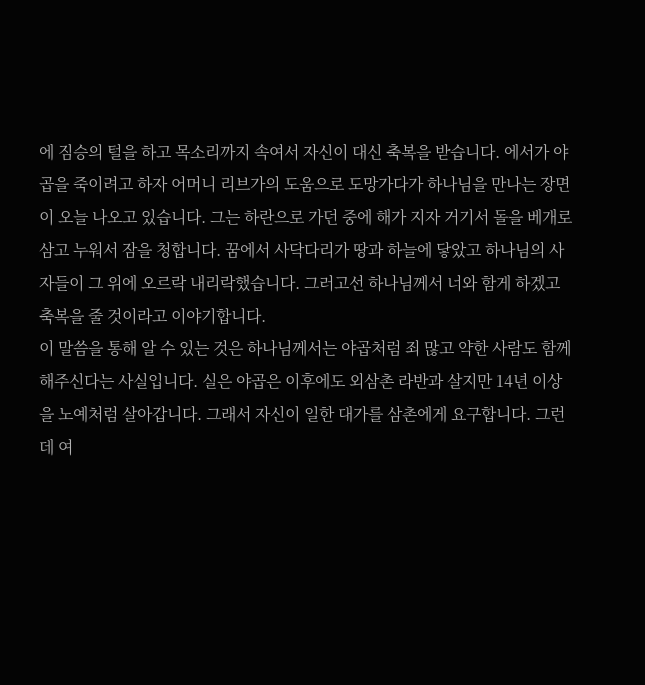에 짐승의 털을 하고 목소리까지 속여서 자신이 대신 축복을 받습니다. 에서가 야곱을 죽이려고 하자 어머니 리브가의 도움으로 도망가다가 하나님을 만나는 장면이 오늘 나오고 있습니다. 그는 하란으로 가던 중에 해가 지자 거기서 돌을 베개로 삼고 누워서 잠을 청합니다. 꿈에서 사닥다리가 땅과 하늘에 닿았고 하나님의 사자들이 그 위에 오르락 내리락했습니다. 그러고선 하나님께서 너와 함게 하겠고 축복을 줄 것이라고 이야기합니다.
이 말씀을 통해 알 수 있는 것은 하나님께서는 야곱처럼 죄 많고 약한 사람도 함께 해주신다는 사실입니다. 실은 야곱은 이후에도 외삼촌 라반과 살지만 14년 이상을 노예처럼 살아갑니다. 그래서 자신이 일한 대가를 삼촌에게 요구합니다. 그런데 여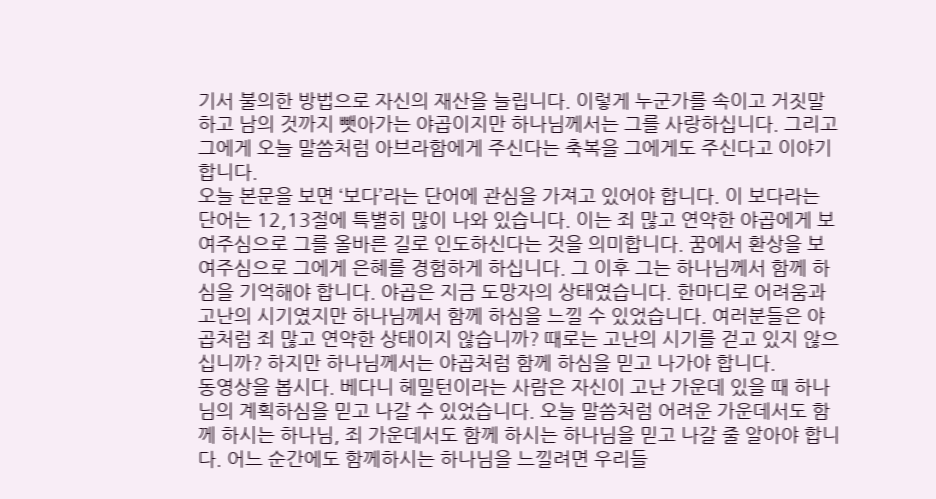기서 불의한 방법으로 자신의 재산을 늘립니다. 이렇게 누군가를 속이고 거짓말하고 남의 것까지 뺏아가는 야곱이지만 하나님께서는 그를 사랑하십니다. 그리고 그에게 오늘 말씀처럼 아브라함에게 주신다는 축복을 그에게도 주신다고 이야기합니다.
오늘 본문을 보면 ‘보다’라는 단어에 관심을 가져고 있어야 합니다. 이 보다라는 단어는 12,13절에 특별히 많이 나와 있습니다. 이는 죄 많고 연약한 야곱에게 보여주심으로 그를 올바른 길로 인도하신다는 것을 의미합니다. 꿈에서 환상을 보여주심으로 그에게 은혜를 경험하게 하십니다. 그 이후 그는 하나님께서 함께 하심을 기억해야 합니다. 야곱은 지금 도망자의 상태였습니다. 한마디로 어려움과 고난의 시기였지만 하나님께서 함께 하심을 느낄 수 있었습니다. 여러분들은 야곱처럼 죄 많고 연약한 상태이지 않습니까? 때로는 고난의 시기를 걷고 있지 않으십니까? 하지만 하나님께서는 야곱처럼 함께 하심을 믿고 나가야 합니다.
동영상을 봅시다. 베다니 헤밀턴이라는 사람은 자신이 고난 가운데 있을 때 하나님의 계획하심을 믿고 나갈 수 있었습니다. 오늘 말씀처럼 어려운 가운데서도 함께 하시는 하나님, 죄 가운데서도 함께 하시는 하나님을 믿고 나갈 줄 알아야 합니다. 어느 순간에도 함께하시는 하나님을 느낄려면 우리들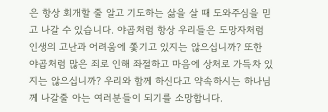은 항상 회개할 줄 알고 기도하는 삶을 살 때 도와주심을 믿고 나갈 수 있습니다. 야곱처럼 항상 우리들은 도망자처럼 인생의 고난과 어려움에 쫓기고 있지는 않으십니까? 또한 야곱처럼 많은 죄로 인해 좌절하고 마음에 상처로 가득차 있지는 않으십니까? 우리와 함께 하신다고 약속하시는 하나님께 나갈줄 아는 여러분들이 되기를 소망합니다.